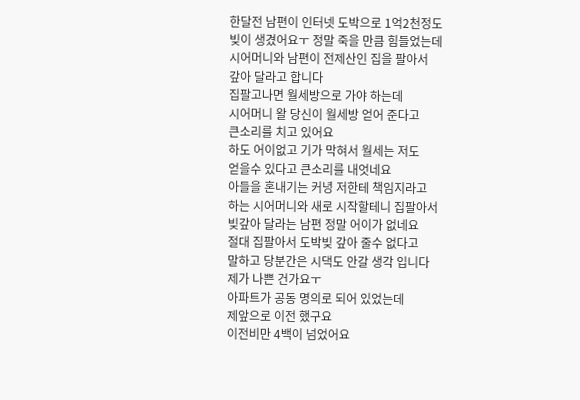한달전 남편이 인터넷 도박으로 1억2천정도
빚이 생겼어요ㅜ 정말 죽을 만큼 힘들었는데
시어머니와 남편이 전제산인 집을 팔아서
갚아 달라고 합니다
집팔고나면 월세방으로 가야 하는데
시어머니 왈 당신이 월세방 얻어 준다고
큰소리를 치고 있어요
하도 어이없고 기가 막혀서 월세는 저도
얻을수 있다고 큰소리를 내엇네요
아들을 혼내기는 커녕 저한테 책임지라고
하는 시어머니와 새로 시작할테니 집팔아서
빚갚아 달라는 남편 정말 어이가 없네요
절대 집팔아서 도박빚 갚아 줄수 없다고
말하고 당분간은 시댁도 안갈 생각 입니다
제가 나쁜 건가요ㅜ
아파트가 공동 명의로 되어 있었는데
제앞으로 이전 했구요
이전비만 4백이 넘었어요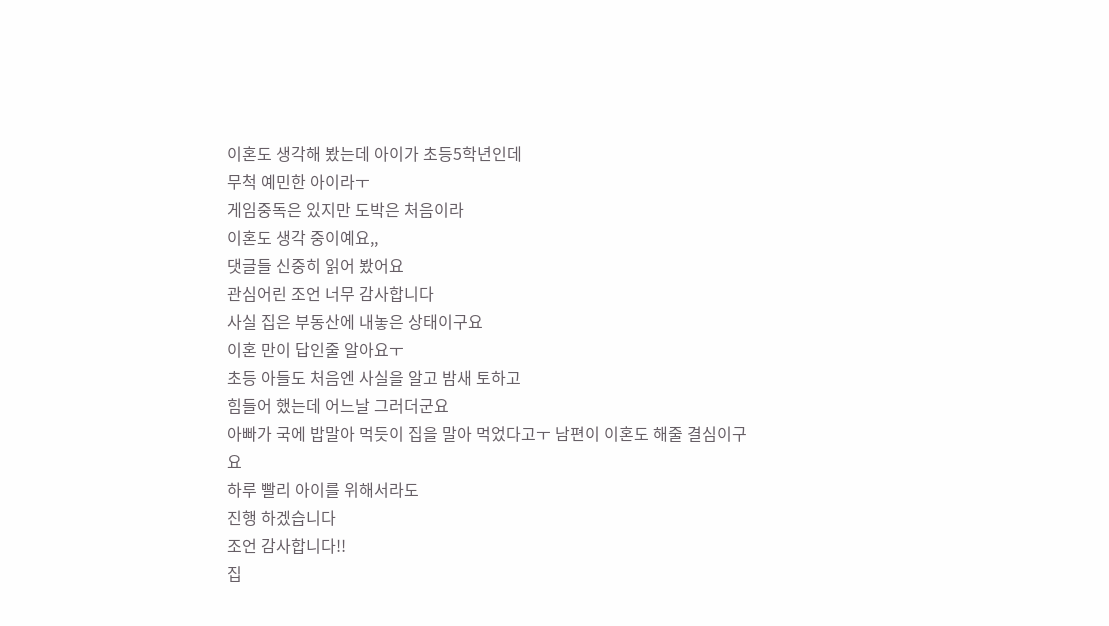이혼도 생각해 봤는데 아이가 초등5학년인데
무척 예민한 아이라ㅜ
게임중독은 있지만 도박은 처음이라
이혼도 생각 중이예요,,
댓글들 신중히 읽어 봤어요
관심어린 조언 너무 감사합니다
사실 집은 부동산에 내놓은 상태이구요
이혼 만이 답인줄 알아요ㅜ
초등 아들도 처음엔 사실을 알고 밤새 토하고
힘들어 했는데 어느날 그러더군요
아빠가 국에 밥말아 먹듯이 집을 말아 먹었다고ㅜ 남편이 이혼도 해줄 결심이구요
하루 빨리 아이를 위해서라도
진행 하겠습니다
조언 감사합니다!!
집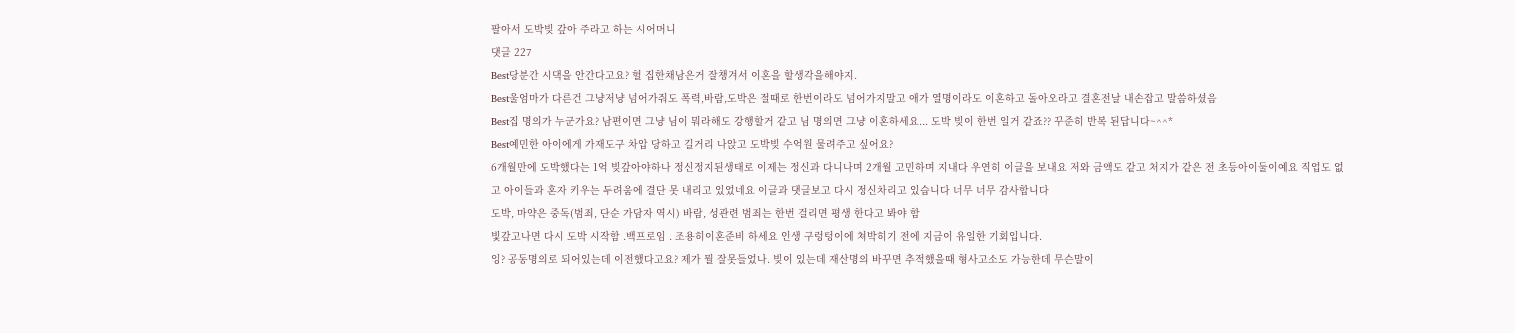팔아서 도박빚 갚아 주라고 하는 시어머니
댓글 227
Best당분간 시댁을 안간다고요? 헐 집한채남은거 잘챙겨서 이혼을 할생각을해야지.
Best울엄마가 다른건 그냥저냥 넘어가줘도 폭력,바람,도박은 절때로 한번이라도 넘어가지말고 애가 열명이라도 이혼하고 돌아오라고 결혼전날 내손잡고 말씀하셨음
Best집 명의가 누군가요? 남편이면 그냥 님이 뭐라해도 강행할거 같고 님 명의면 그냥 이혼하세요... 도박 빚이 한번 일거 같죠?? 꾸준히 반복 된답니다~^^*
Best예민한 아이에게 가재도구 차압 당하고 길거리 나앉고 도박빚 수억원 물려주고 싶어요?
6개월만에 도박했다는 1억 빚갚아야하나 정신정지된생태로 이제는 정신과 다니나며 2개월 고민하며 지내다 우연히 이글을 보내요 저와 금액도 같고 처지가 같은 전 초등아이둘이예요 직업도 없고 아이들과 혼자 키우는 두려움에 결단 못 내리고 있었네요 이글과 댓글보고 다시 정신차리고 있습니다 너무 너무 감사합니다
도박, 마약은 중독(범죄, 단순 가담자 역시) 바람, 성관련 범죄는 한번 걸리면 평생 한다고 봐야 함
빛갚고나면 다시 도박 시작함 .백프로임 . 조용히이혼준비 하세요 인생 구렁텅이에 쳐박히기 전에 지금이 유일한 기회입니다.
잉? 공동명의로 되어있는데 이전했다고요? 제가 뭘 잘못들었나. 빚이 있는데 재산명의 바꾸면 추적했을때 형사고소도 가능한데 무슨말이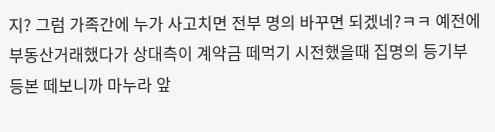지? 그럼 가족간에 누가 사고치면 전부 명의 바꾸면 되겠네?ㅋㅋ 예전에 부동산거래했다가 상대측이 계약금 떼먹기 시전했을때 집명의 등기부 등본 떼보니까 마누라 앞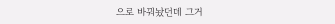으로 바꿔놨던데 그거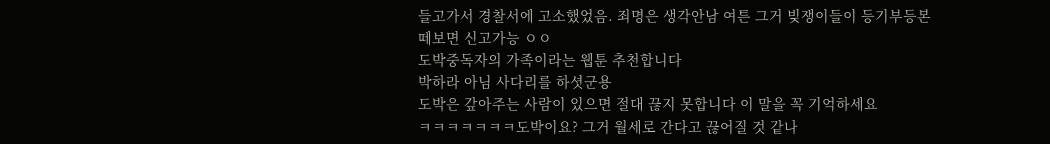들고가서 경찰서에 고소했었음. 죄명은 생각안남 여튼 그거 빚쟁이들이 등기부등본떼보면 신고가능 ㅇㅇ
도박중독자의 가족이라는 웹툰 추천합니다
박하라 아님 사다리를 하셧군용
도박은 갚아주는 사람이 있으면 절대 끊지 못합니다 이 말을 꼭 기억하세요
ㅋㅋㅋㅋㅋㅋㅋ도박이요? 그거 월세로 간다고 끊어질 것 같나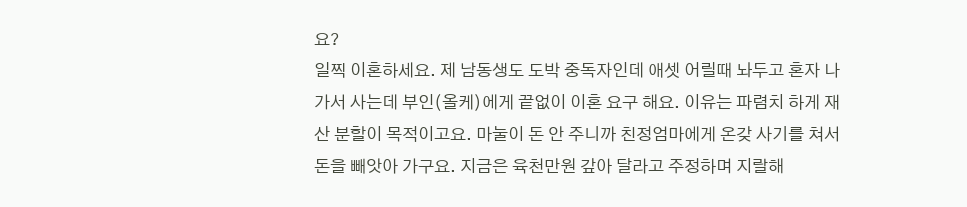요?
일찍 이혼하세요. 제 남동생도 도박 중독자인데 애셋 어릴때 놔두고 혼자 나가서 사는데 부인(올케)에게 끝없이 이혼 요구 해요. 이유는 파렴치 하게 재산 분할이 목적이고요. 마눌이 돈 안 주니까 친정엄마에게 온갖 사기를 쳐서 돈을 빼앗아 가구요. 지금은 육천만원 갚아 달라고 주정하며 지랄해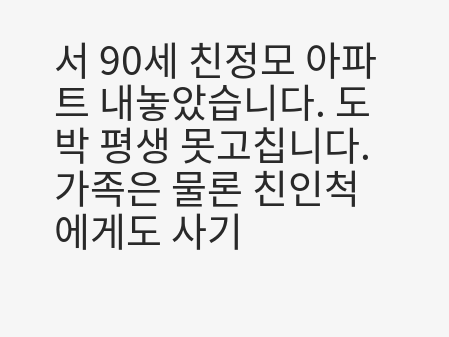서 90세 친정모 아파트 내놓았습니다. 도박 평생 못고칩니다. 가족은 물론 친인척에게도 사기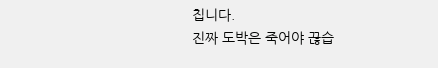칩니다.
진짜 도박은 죽어야 끊습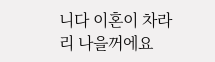니다 이혼이 차라리 나을꺼에요